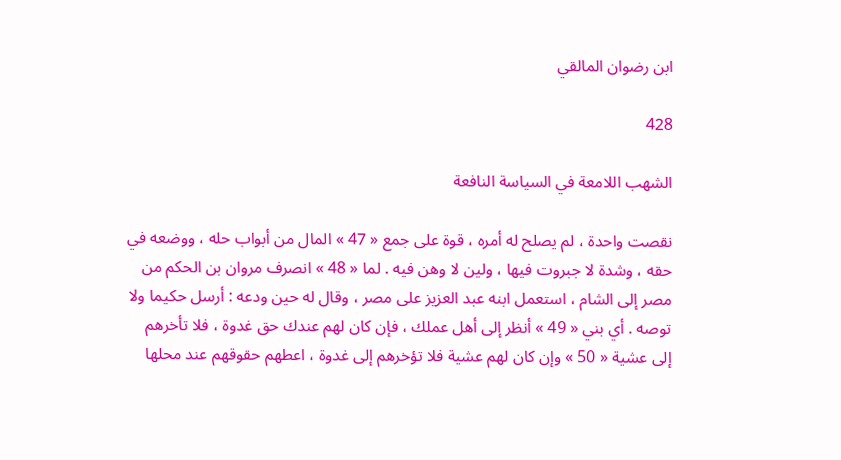ابن رضوان المالقي

428

الشهب اللامعة في السياسة النافعة

نقصت واحدة ، لم يصلح له أمره ، قوة على جمع « 47 » المال من أبواب حله ، ووضعه في حقه ، وشدة لا جبروت فيها ، ولين لا وهن فيه . لما « 48 » انصرف مروان بن الحكم من مصر إلى الشام ، استعمل ابنه عبد العزيز على مصر ، وقال له حين ودعه : أرسل حكيما ولا توصه . أي بني « 49 » أنظر إلى أهل عملك ، فإن كان لهم عندك حق غدوة ، فلا تأخرهم إلى عشية « 50 » وإن كان لهم عشية فلا تؤخرهم إلى غدوة ، اعطهم حقوقهم عند محلها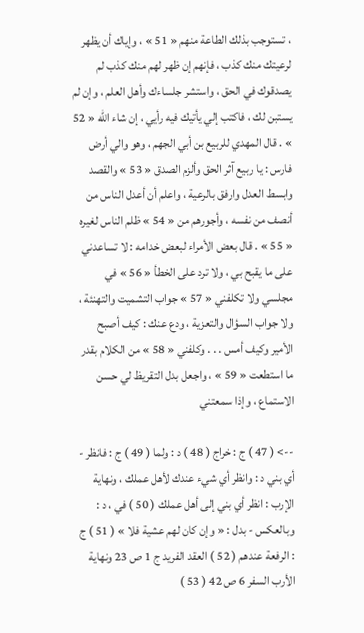، تستوجب بذلك الطاعة منهم « 51 » ، وإياك أن يظهر لرعيتك منك كذب ، فإنهم إن ظهر لهم منك كذب لم يصدقوك في الحق ، واستشر جلساءك وأهل العلم ، وإن لم يستبن لك ، فاكتب إلي يأتيك فيه رأيي ، إن شاء اللّه « 52 » . قال المهدي للربيع بن أبي الجهم ، وهو والي أرض فارس : يا ربيع آثر الحق وألزم الصدق « 53 » والقصد وابسط العدل وارفق بالرعية ، واعلم أن أعدل الناس من أنصف من نفسه ، وأجورهم من « 54 » ظلم الناس لغيره « 55 » . قال بعض الأمراء لبعض خدامه : لا تساعدني على ما يقبح بي ، ولا ترد على الخطأ « 56 » في مجلسي ولا تكلفني « 57 » جواب التشميت والتهنئة ، ولا جواب السؤال والتعزية ، ودع عنك : كيف أصبح الأمير وكيف أمس . . . وكلفني « 58 » من الكلام بقدر ما استطعت « 59 » ، واجعل بدل التقريظ لي حسن الاستماع ، وإذا سمعتني

--> ( 47 ) ج : خراج ( 48 ) د : ولما ( 49 ) ج : فانظر - أي بني د : وانظر أي شيء عندك لأهل عملك ، ونهاية الإرب : انظر أي بني إلى أهل عملك ( 50 ) في ، د : وبالعكس - بدل : « وإن كان لهم عشية فلا » ( 51 ) ج : الرفعة عندهم ( 52 ) العقد الفريد ج 1 ص 23 ونهاية الأرب السفر 6 ص 42 ( 53 )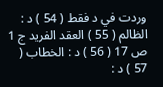وردت في د فقط ( 54 ) د : الظالم ( 55 ) العقد الفريد ج 1 ص 17 ( 56 ) د : الخطاب ( 57 ) د :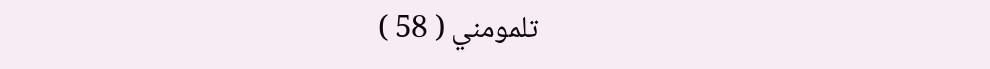تلمومني ( 58 )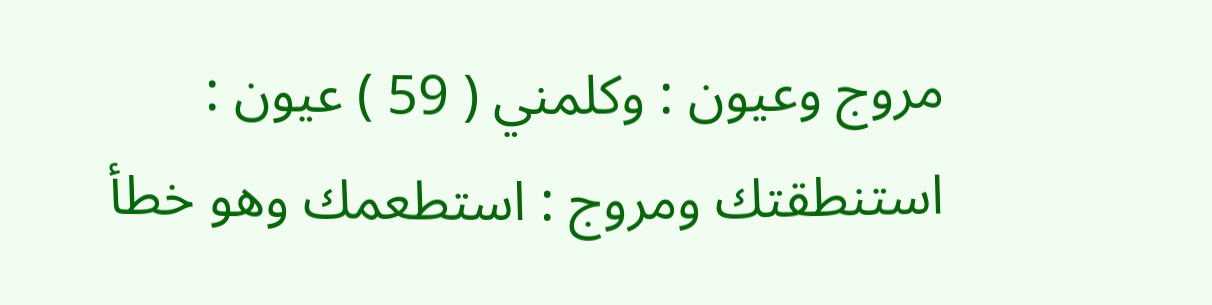مروج وعيون : وكلمني ( 59 ) عيون : استنطقتك ومروج : استطعمك وهو خطأ